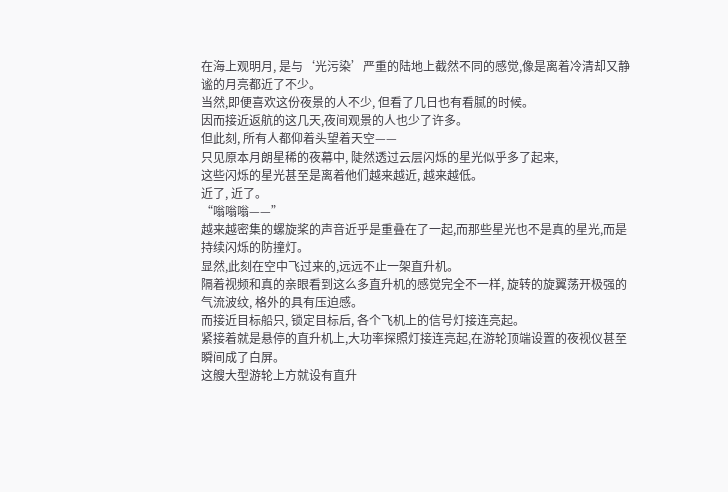在海上观明月, 是与‘光污染’严重的陆地上截然不同的感觉,像是离着冷清却又静谧的月亮都近了不少。
当然,即便喜欢这份夜景的人不少, 但看了几日也有看腻的时候。
因而接近返航的这几天,夜间观景的人也少了许多。
但此刻, 所有人都仰着头望着天空——
只见原本月朗星稀的夜幕中, 陡然透过云层闪烁的星光似乎多了起来,
这些闪烁的星光甚至是离着他们越来越近, 越来越低。
近了, 近了。
“嗡嗡嗡——”
越来越密集的螺旋桨的声音近乎是重叠在了一起,而那些星光也不是真的星光,而是持续闪烁的防撞灯。
显然,此刻在空中飞过来的,远远不止一架直升机。
隔着视频和真的亲眼看到这么多直升机的感觉完全不一样, 旋转的旋翼荡开极强的气流波纹, 格外的具有压迫感。
而接近目标船只, 锁定目标后, 各个飞机上的信号灯接连亮起。
紧接着就是悬停的直升机上,大功率探照灯接连亮起,在游轮顶端设置的夜视仪甚至瞬间成了白屏。
这艘大型游轮上方就设有直升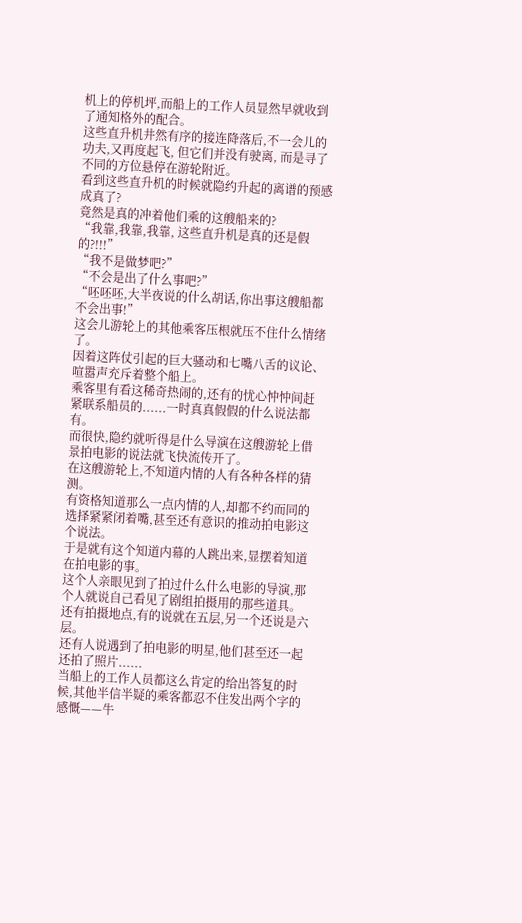机上的停机坪,而船上的工作人员显然早就收到了通知格外的配合。
这些直升机井然有序的接连降落后,不一会儿的功夫,又再度起飞, 但它们并没有驶离, 而是寻了不同的方位悬停在游轮附近。
看到这些直升机的时候就隐约升起的离谱的预感成真了?
竟然是真的冲着他们乘的这艘船来的?
“我靠,我靠,我靠, 这些直升机是真的还是假的?!!!”
“我不是做梦吧?”
“不会是出了什么事吧?”
“呸呸呸,大半夜说的什么胡话,你出事这艘船都不会出事!”
这会儿游轮上的其他乘客压根就压不住什么情绪了。
因着这阵仗引起的巨大骚动和七嘴八舌的议论、喧嚣声充斥着整个船上。
乘客里有看这稀奇热闹的,还有的忧心忡忡间赶紧联系船员的......一时真真假假的什么说法都有。
而很快,隐约就听得是什么导演在这艘游轮上借景拍电影的说法就飞快流传开了。
在这艘游轮上,不知道内情的人有各种各样的猜测。
有资格知道那么一点内情的人,却都不约而同的选择紧紧闭着嘴,甚至还有意识的推动拍电影这个说法。
于是就有这个知道内幕的人跳出来,显摆着知道在拍电影的事。
这个人亲眼见到了拍过什么什么电影的导演,那个人就说自己看见了剧组拍摄用的那些道具。
还有拍摄地点,有的说就在五层,另一个还说是六层。
还有人说遇到了拍电影的明星,他们甚至还一起还拍了照片......
当船上的工作人员都这么肯定的给出答复的时候,其他半信半疑的乘客都忍不住发出两个字的感慨——牛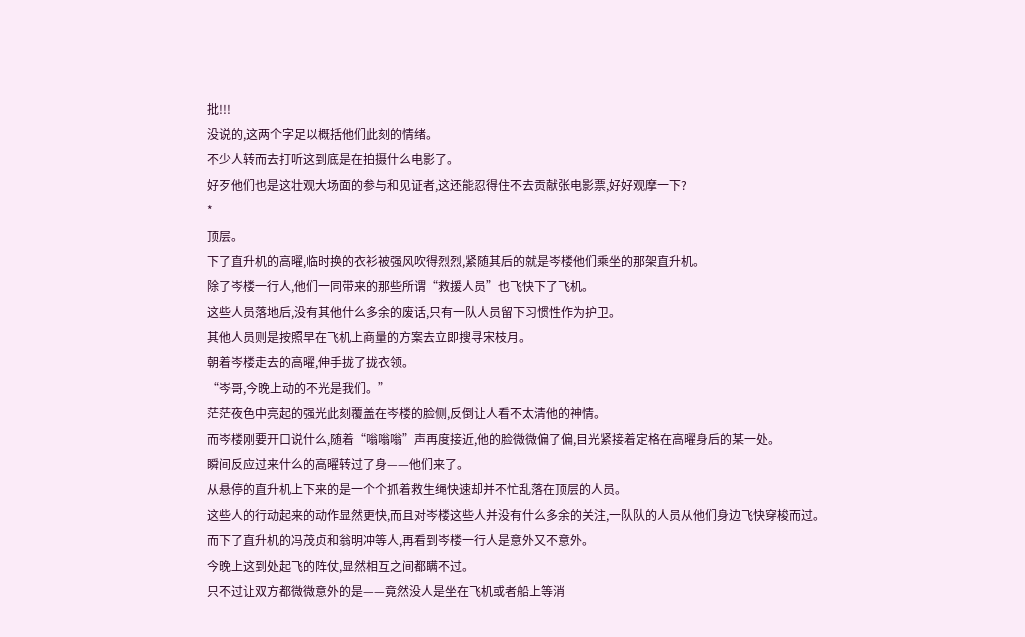批!!!
没说的,这两个字足以概括他们此刻的情绪。
不少人转而去打听这到底是在拍摄什么电影了。
好歹他们也是这壮观大场面的参与和见证者,这还能忍得住不去贡献张电影票,好好观摩一下?
*
顶层。
下了直升机的高曜,临时换的衣衫被强风吹得烈烈,紧随其后的就是岑楼他们乘坐的那架直升机。
除了岑楼一行人,他们一同带来的那些所谓“救援人员”也飞快下了飞机。
这些人员落地后,没有其他什么多余的废话,只有一队人员留下习惯性作为护卫。
其他人员则是按照早在飞机上商量的方案去立即搜寻宋枝月。
朝着岑楼走去的高曜,伸手拢了拢衣领。
“岑哥,今晚上动的不光是我们。”
茫茫夜色中亮起的强光此刻覆盖在岑楼的脸侧,反倒让人看不太清他的神情。
而岑楼刚要开口说什么,随着“嗡嗡嗡”声再度接近,他的脸微微偏了偏,目光紧接着定格在高曜身后的某一处。
瞬间反应过来什么的高曜转过了身——他们来了。
从悬停的直升机上下来的是一个个抓着救生绳快速却并不忙乱落在顶层的人员。
这些人的行动起来的动作显然更快,而且对岑楼这些人并没有什么多余的关注,一队队的人员从他们身边飞快穿梭而过。
而下了直升机的冯茂贞和翁明冲等人,再看到岑楼一行人是意外又不意外。
今晚上这到处起飞的阵仗,显然相互之间都瞒不过。
只不过让双方都微微意外的是——竟然没人是坐在飞机或者船上等消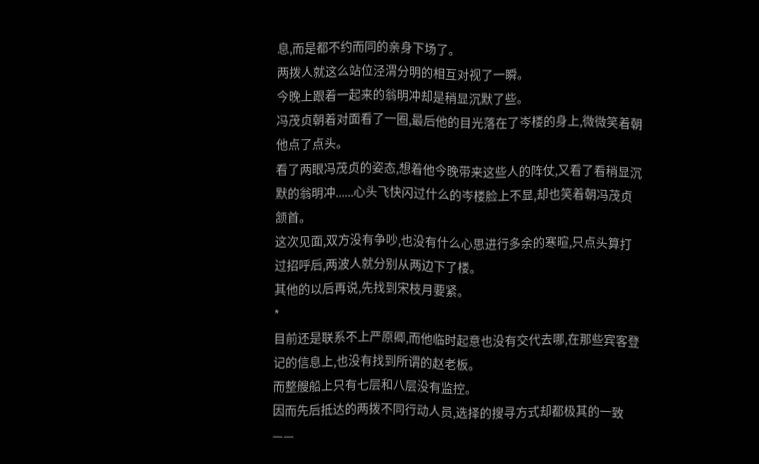息,而是都不约而同的亲身下场了。
两拨人就这么站位泾渭分明的相互对视了一瞬。
今晚上跟着一起来的翁明冲却是稍显沉默了些。
冯茂贞朝着对面看了一圈,最后他的目光落在了岑楼的身上,微微笑着朝他点了点头。
看了两眼冯茂贞的姿态,想着他今晚带来这些人的阵仗,又看了看稍显沉默的翁明冲......心头飞快闪过什么的岑楼脸上不显,却也笑着朝冯茂贞颔首。
这次见面,双方没有争吵,也没有什么心思进行多余的寒暄,只点头算打过招呼后,两波人就分别从两边下了楼。
其他的以后再说,先找到宋枝月要紧。
*
目前还是联系不上严原卿,而他临时起意也没有交代去哪,在那些宾客登记的信息上,也没有找到所谓的赵老板。
而整艘船上只有七层和八层没有监控。
因而先后抵达的两拨不同行动人员,选择的搜寻方式却都极其的一致——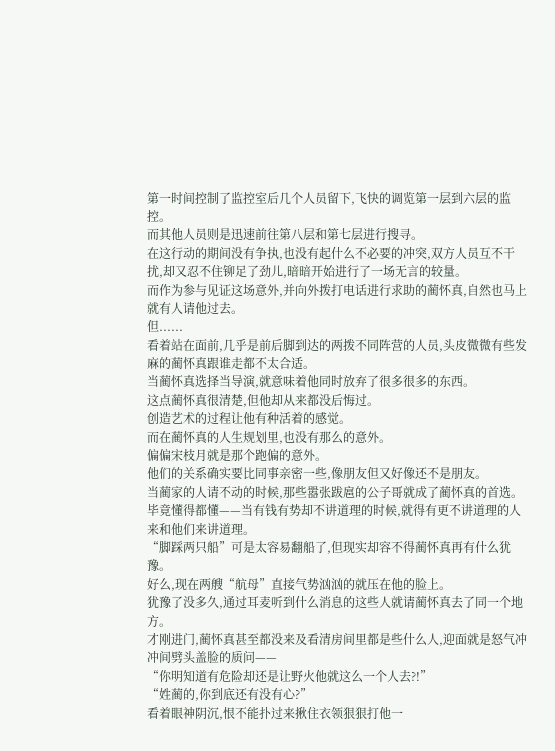第一时间控制了监控室后几个人员留下,飞快的调览第一层到六层的监控。
而其他人员则是迅速前往第八层和第七层进行搜寻。
在这行动的期间没有争执,也没有起什么不必要的冲突,双方人员互不干扰,却又忍不住铆足了劲儿,暗暗开始进行了一场无言的较量。
而作为参与见证这场意外,并向外拨打电话进行求助的蔺怀真,自然也马上就有人请他过去。
但......
看着站在面前,几乎是前后脚到达的两拨不同阵营的人员,头皮微微有些发麻的蔺怀真跟谁走都不太合适。
当蔺怀真选择当导演,就意味着他同时放弃了很多很多的东西。
这点蔺怀真很清楚,但他却从来都没后悔过。
创造艺术的过程让他有种活着的感觉。
而在蔺怀真的人生规划里,也没有那么的意外。
偏偏宋枝月就是那个跑偏的意外。
他们的关系确实要比同事亲密一些,像朋友但又好像还不是朋友。
当蔺家的人请不动的时候,那些嚣张跋扈的公子哥就成了蔺怀真的首选。
毕竟懂得都懂——当有钱有势却不讲道理的时候,就得有更不讲道理的人来和他们来讲道理。
“脚踩两只船”可是太容易翻船了,但现实却容不得蔺怀真再有什么犹豫。
好么,现在两艘“航母”直接气势汹汹的就压在他的脸上。
犹豫了没多久,通过耳麦听到什么消息的这些人就请蔺怀真去了同一个地方。
才刚进门,蔺怀真甚至都没来及看清房间里都是些什么人,迎面就是怒气冲冲间劈头盖脸的质问——
“你明知道有危险却还是让野火他就这么一个人去?!”
“姓蔺的,你到底还有没有心?”
看着眼神阴沉,恨不能扑过来揪住衣领狠狠打他一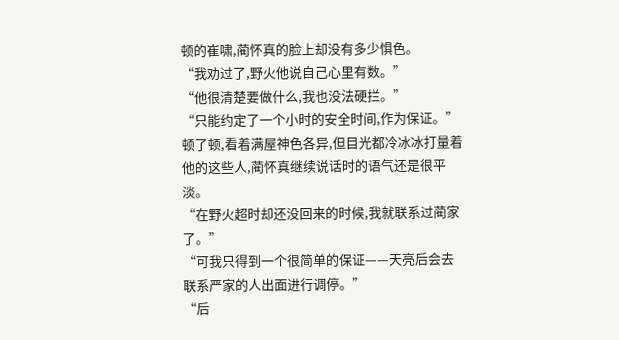顿的崔啸,蔺怀真的脸上却没有多少惧色。
“我劝过了,野火他说自己心里有数。”
“他很清楚要做什么,我也没法硬拦。”
“只能约定了一个小时的安全时间,作为保证。”
顿了顿,看着满屋神色各异,但目光都冷冰冰打量着他的这些人,蔺怀真继续说话时的语气还是很平淡。
“在野火超时却还没回来的时候,我就联系过蔺家了。”
“可我只得到一个很简单的保证——天亮后会去联系严家的人出面进行调停。”
“后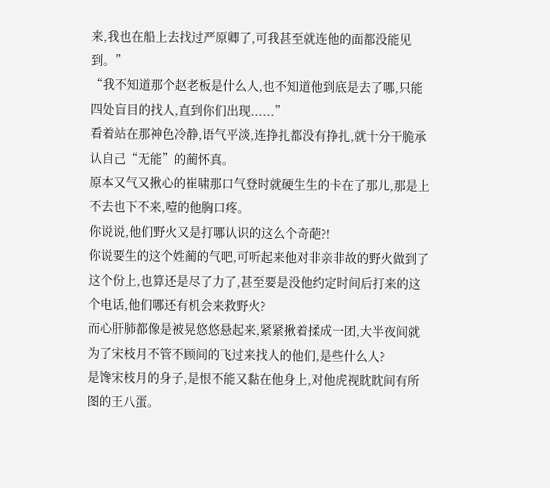来,我也在船上去找过严原卿了,可我甚至就连他的面都没能见到。”
“我不知道那个赵老板是什么人,也不知道他到底是去了哪,只能四处盲目的找人,直到你们出现......”
看着站在那神色冷静,语气平淡,连挣扎都没有挣扎,就十分干脆承认自己“无能”的蔺怀真。
原本又气又揪心的崔啸那口气登时就硬生生的卡在了那儿,那是上不去也下不来,噎的他胸口疼。
你说说,他们野火又是打哪认识的这么个奇葩?!
你说要生的这个姓蔺的气吧,可听起来他对非亲非故的野火做到了这个份上,也算还是尽了力了,甚至要是没他约定时间后打来的这个电话,他们哪还有机会来救野火?
而心肝肺都像是被晃悠悠悬起来,紧紧揪着揉成一团,大半夜间就为了宋枝月不管不顾间的飞过来找人的他们,是些什么人?
是馋宋枝月的身子,是恨不能又黏在他身上,对他虎视眈眈间有所图的王八蛋。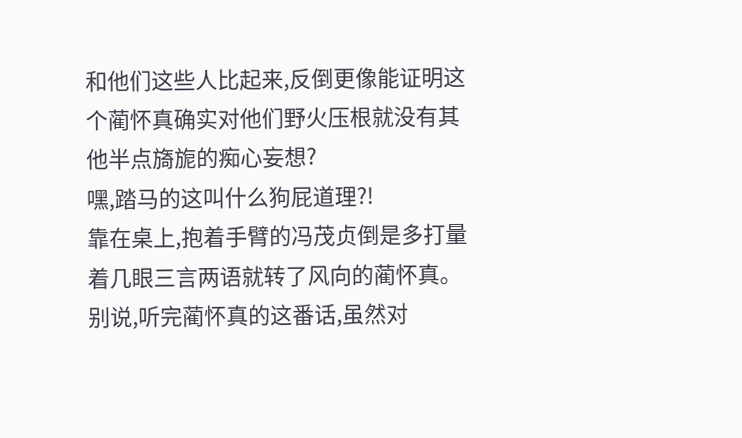和他们这些人比起来,反倒更像能证明这个蔺怀真确实对他们野火压根就没有其他半点旖旎的痴心妄想?
嘿,踏马的这叫什么狗屁道理?!
靠在桌上,抱着手臂的冯茂贞倒是多打量着几眼三言两语就转了风向的蔺怀真。
别说,听完蔺怀真的这番话,虽然对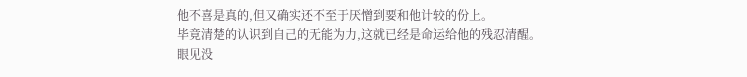他不喜是真的,但又确实还不至于厌憎到要和他计较的份上。
毕竟清楚的认识到自己的无能为力,这就已经是命运给他的残忍清醒。
眼见没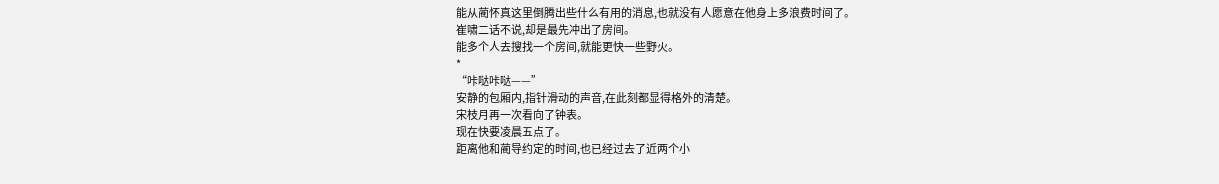能从蔺怀真这里倒腾出些什么有用的消息,也就没有人愿意在他身上多浪费时间了。
崔啸二话不说,却是最先冲出了房间。
能多个人去搜找一个房间,就能更快一些野火。
*
“咔哒咔哒——”
安静的包厢内,指针滑动的声音,在此刻都显得格外的清楚。
宋枝月再一次看向了钟表。
现在快要凌晨五点了。
距离他和蔺导约定的时间,也已经过去了近两个小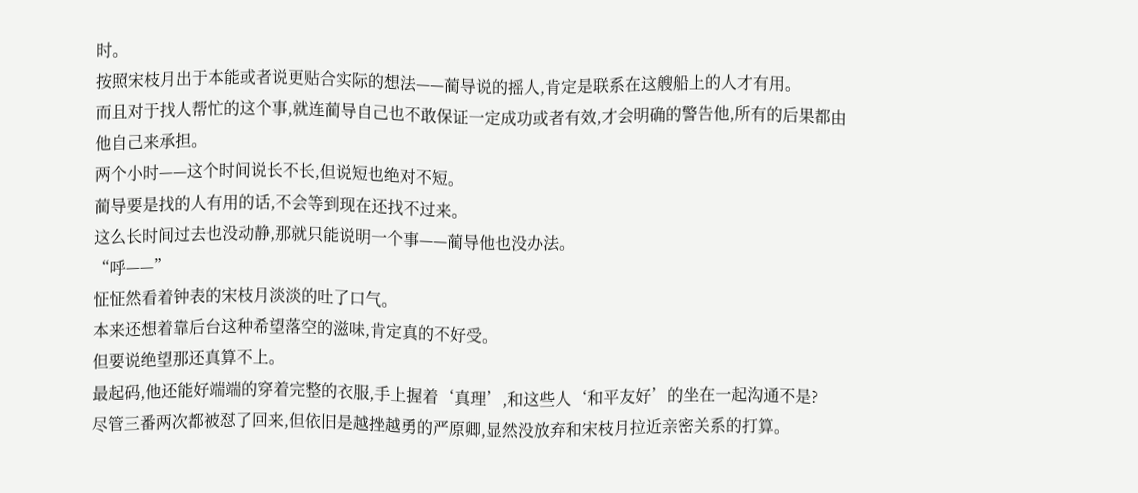时。
按照宋枝月出于本能或者说更贴合实际的想法——蔺导说的摇人,肯定是联系在这艘船上的人才有用。
而且对于找人帮忙的这个事,就连蔺导自己也不敢保证一定成功或者有效,才会明确的警告他,所有的后果都由他自己来承担。
两个小时——这个时间说长不长,但说短也绝对不短。
蔺导要是找的人有用的话,不会等到现在还找不过来。
这么长时间过去也没动静,那就只能说明一个事——蔺导他也没办法。
“呼——”
怔怔然看着钟表的宋枝月淡淡的吐了口气。
本来还想着靠后台这种希望落空的滋味,肯定真的不好受。
但要说绝望那还真算不上。
最起码,他还能好端端的穿着完整的衣服,手上握着‘真理’,和这些人‘和平友好’的坐在一起沟通不是?
尽管三番两次都被怼了回来,但依旧是越挫越勇的严原卿,显然没放弃和宋枝月拉近亲密关系的打算。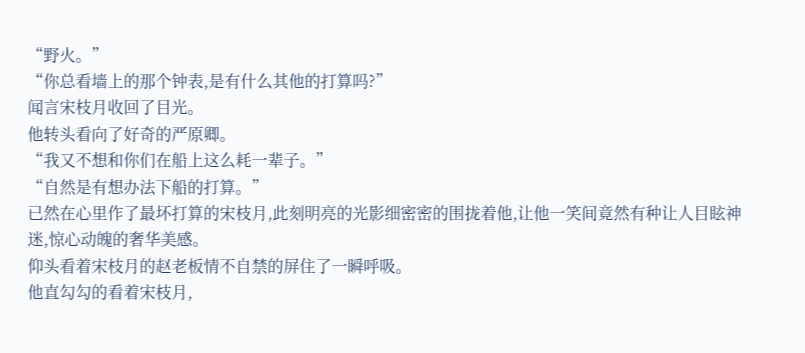“野火。”
“你总看墙上的那个钟表,是有什么其他的打算吗?”
闻言宋枝月收回了目光。
他转头看向了好奇的严原卿。
“我又不想和你们在船上这么耗一辈子。”
“自然是有想办法下船的打算。”
已然在心里作了最坏打算的宋枝月,此刻明亮的光影细密密的围拢着他,让他一笑间竟然有种让人目眩神迷,惊心动魄的奢华美感。
仰头看着宋枝月的赵老板情不自禁的屏住了一瞬呼吸。
他直勾勾的看着宋枝月,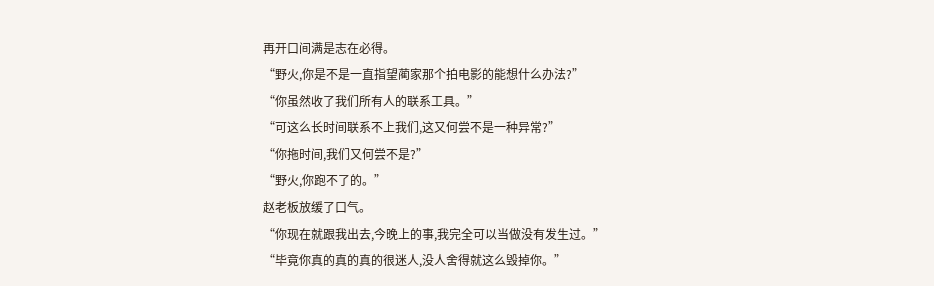再开口间满是志在必得。
“野火,你是不是一直指望蔺家那个拍电影的能想什么办法?”
“你虽然收了我们所有人的联系工具。”
“可这么长时间联系不上我们,这又何尝不是一种异常?”
“你拖时间,我们又何尝不是?”
“野火,你跑不了的。”
赵老板放缓了口气。
“你现在就跟我出去,今晚上的事,我完全可以当做没有发生过。”
“毕竟你真的真的真的很迷人,没人舍得就这么毁掉你。”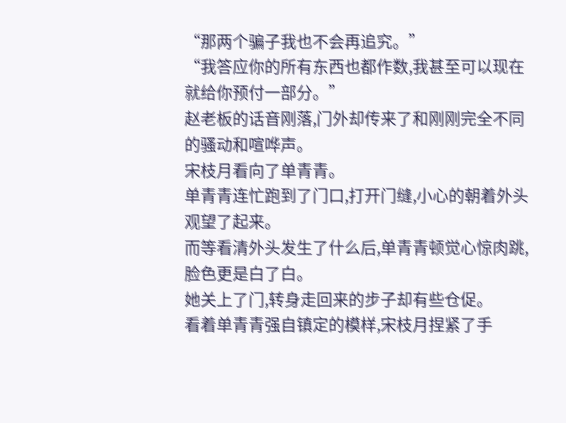“那两个骗子我也不会再追究。”
“我答应你的所有东西也都作数,我甚至可以现在就给你预付一部分。”
赵老板的话音刚落,门外却传来了和刚刚完全不同的骚动和喧哗声。
宋枝月看向了单青青。
单青青连忙跑到了门口,打开门缝,小心的朝着外头观望了起来。
而等看清外头发生了什么后,单青青顿觉心惊肉跳,脸色更是白了白。
她关上了门,转身走回来的步子却有些仓促。
看着单青青强自镇定的模样,宋枝月捏紧了手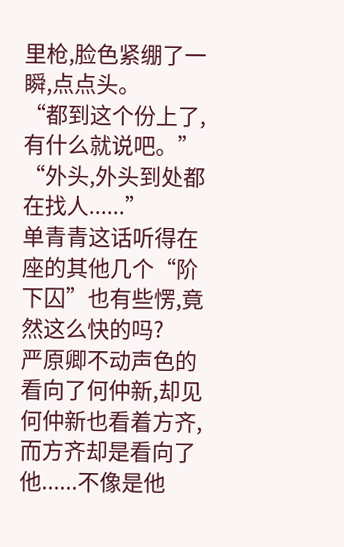里枪,脸色紧绷了一瞬,点点头。
“都到这个份上了,有什么就说吧。”
“外头,外头到处都在找人......”
单青青这话听得在座的其他几个“阶下囚”也有些愣,竟然这么快的吗?
严原卿不动声色的看向了何仲新,却见何仲新也看着方齐,而方齐却是看向了他......不像是他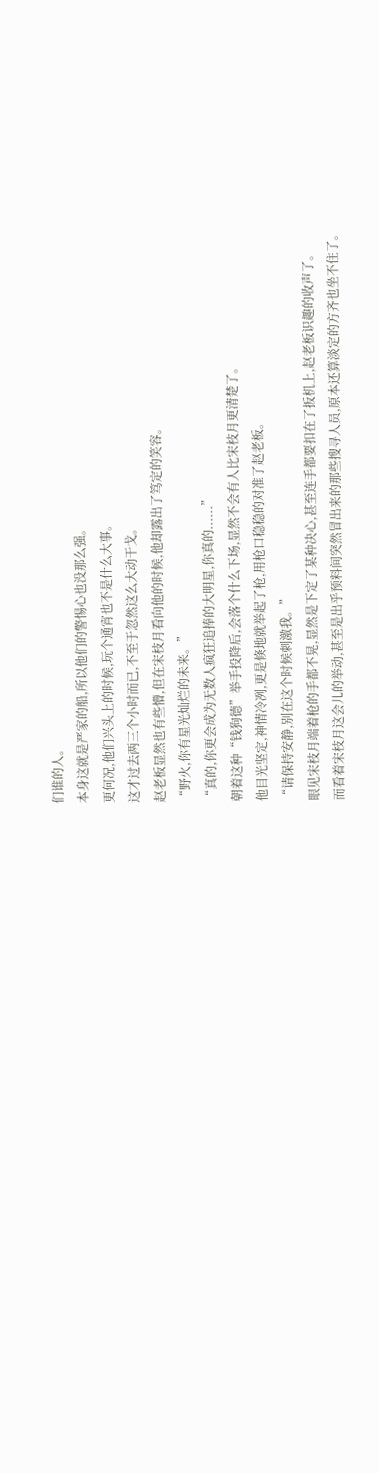们谁的人。
本身这就是严家的船,所以他们的警惕心也没那么强。
更何况,他们兴头上的时候,玩个通宵也不是什么大事。
这才过去两三个小时而已,不至于忽然这么大动干戈。
赵老板显然也有些懵,但在宋枝月看向他的时候,他却露出了笃定的笑容。
“野火,你有星光灿烂的未来。”
“真的,你更会成为无数人疯狂追捧的大明星,你真的......”
朝着这种“钱狗德”举手投降后,会落个什么下场,显然不会有人比宋枝月更清楚了。
他目光坚定,神情冷冽,更是倏地就举起了枪,用枪口稳稳的对准了赵老板。
“请保持安静,别在这个时候刺激我。”
眼见宋枝月端着枪的手都不晃,显然是下定了某种决心,甚至连手都要扣在了扳机上,赵老板识趣的收声了。
而看着宋枝月这会儿的举动,甚至是出乎预料间突然冒出来的那些搜寻人员,原本还算淡定的方齐也坐不住了。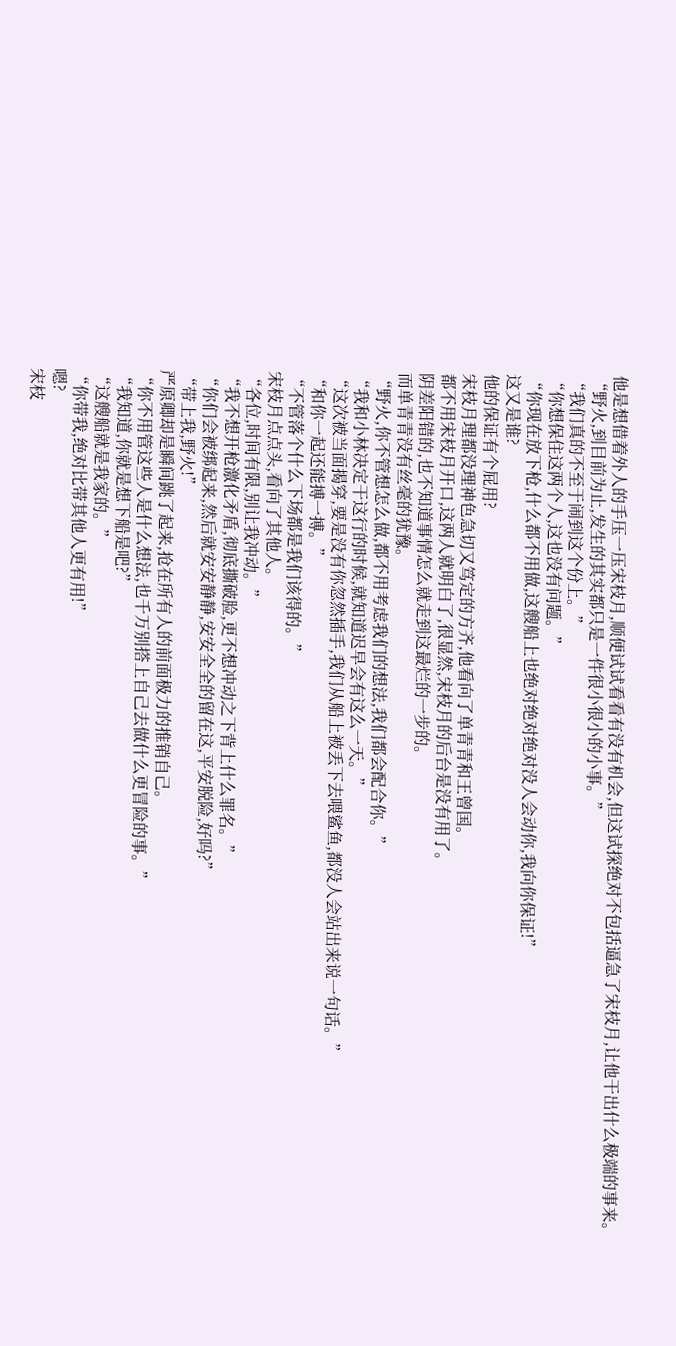他是想借着外人的手压一压宋枝月,顺便试试看看有没有机会,但这试探绝对不包括逼急了宋枝月,让他干出什么极端的事来。
“野火,到目前为止,发生的其实都只是一件很小很小的小事。”
“我们真的不至于闹到这个份上。”
“你想保住这两个人,这也没有问题。”
“你现在放下枪,什么都不用做,这艘船上也绝对绝对绝对没人会动你,我向你保证!”
这又是谁?
他的保证有个屁用?
宋枝月理都没理神色急切又笃定的方齐,他看向了单青青和王曾国。
都不用宋枝月开口,这两人就明白了,很显然,宋枝月的后台是没有用了。
阴差阳错的,也不知道事情怎么就走到这最烂的一步的。
而单青青没有丝毫的犹豫。
“野火,你不管想怎么做,都不用考虑我们的想法,我们都会配合你。”
“我和小林决定干这行的时候,就知道迟早会有这么一天。”
“这次被当面揭穿,要是没有你忽然插手,我们从船上被丢下去喂鲨鱼,都没人会站出来说一句话。”
“和你一起还能搏一搏。”
“不管落个什么下场都是我们该得的。”
宋枝月点点头,看向了其他人。
“各位,时间有限,别让我冲动。”
“我不想开枪激化矛盾,彻底撕破脸,更不想冲动之下背上什么罪名。”
“你们会被绑起来,然后就安安静静,安安全全的留在这,平安脱险,好吗?”
“带上我,野火!”
严原卿却是瞬间跳了起来,抢在所有人的前面极力的推销自己。
“你不用管这些人是什么想法,也千万别搭上自己去做什么更冒险的事。”
“我知道,你就是想下船是吧?”
“这艘船就是我家的。”
“你带我,绝对比带其他人更有用!”
嗯?
宋枝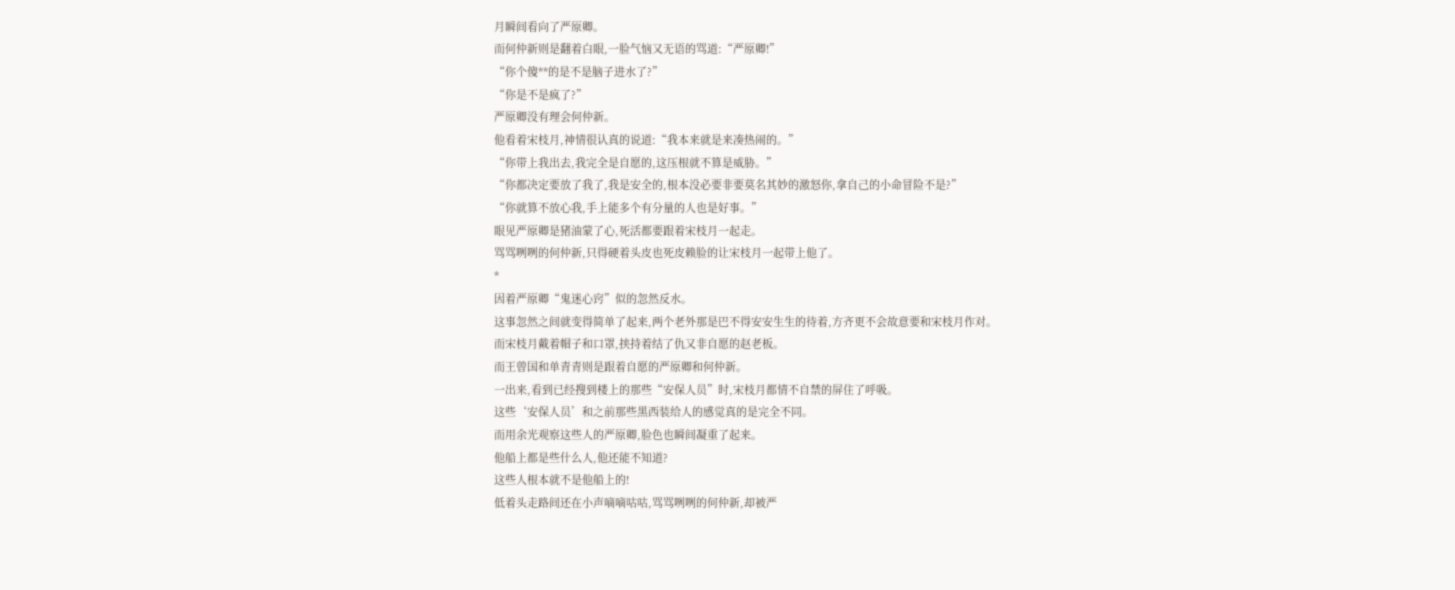月瞬间看向了严原卿。
而何仲新则是翻着白眼,一脸气恼又无语的骂道:“严原卿!”
“你个傻**的是不是脑子进水了?”
“你是不是疯了?”
严原卿没有理会何仲新。
他看着宋枝月,神情很认真的说道:“我本来就是来凑热闹的。”
“你带上我出去,我完全是自愿的,这压根就不算是威胁。”
“你都决定要放了我了,我是安全的,根本没必要非要莫名其妙的激怒你,拿自己的小命冒险不是?”
“你就算不放心我,手上能多个有分量的人也是好事。”
眼见严原卿是猪油蒙了心,死活都要跟着宋枝月一起走。
骂骂咧咧的何仲新,只得硬着头皮也死皮赖脸的让宋枝月一起带上他了。
*
因着严原卿“鬼迷心窍”似的忽然反水。
这事忽然之间就变得简单了起来,两个老外那是巴不得安安生生的待着,方齐更不会故意要和宋枝月作对。
而宋枝月戴着帽子和口罩,挟持着结了仇又非自愿的赵老板。
而王曾国和单青青则是跟着自愿的严原卿和何仲新。
一出来,看到已经搜到楼上的那些“安保人员”时,宋枝月都情不自禁的屏住了呼吸。
这些‘安保人员’和之前那些黑西装给人的感觉真的是完全不同。
而用余光观察这些人的严原卿,脸色也瞬间凝重了起来。
他船上都是些什么人,他还能不知道?
这些人根本就不是他船上的!
低着头走路间还在小声嘀嘀咕咕,骂骂咧咧的何仲新,却被严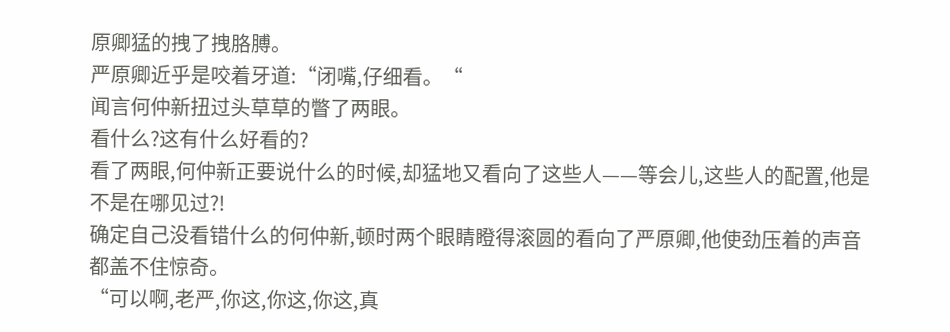原卿猛的拽了拽胳膊。
严原卿近乎是咬着牙道:“闭嘴,仔细看。“
闻言何仲新扭过头草草的瞥了两眼。
看什么?这有什么好看的?
看了两眼,何仲新正要说什么的时候,却猛地又看向了这些人——等会儿,这些人的配置,他是不是在哪见过?!
确定自己没看错什么的何仲新,顿时两个眼睛瞪得滚圆的看向了严原卿,他使劲压着的声音都盖不住惊奇。
“可以啊,老严,你这,你这,你这,真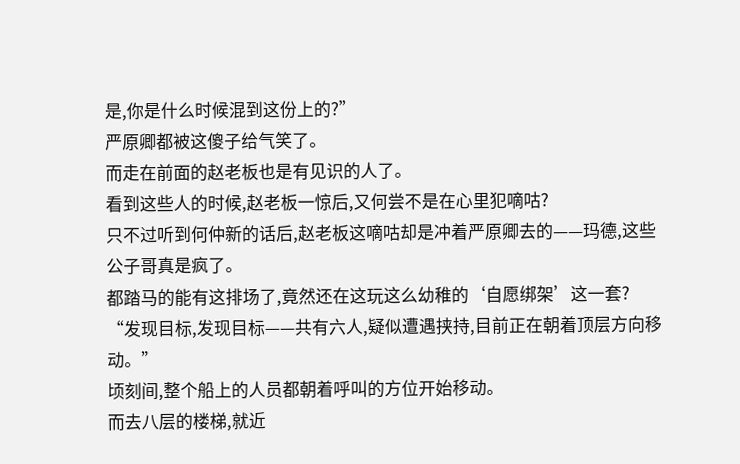是,你是什么时候混到这份上的?”
严原卿都被这傻子给气笑了。
而走在前面的赵老板也是有见识的人了。
看到这些人的时候,赵老板一惊后,又何尝不是在心里犯嘀咕?
只不过听到何仲新的话后,赵老板这嘀咕却是冲着严原卿去的——玛德,这些公子哥真是疯了。
都踏马的能有这排场了,竟然还在这玩这么幼稚的‘自愿绑架’这一套?
“发现目标,发现目标——共有六人,疑似遭遇挟持,目前正在朝着顶层方向移动。”
顷刻间,整个船上的人员都朝着呼叫的方位开始移动。
而去八层的楼梯,就近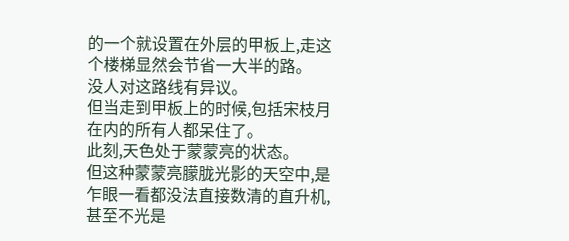的一个就设置在外层的甲板上,走这个楼梯显然会节省一大半的路。
没人对这路线有异议。
但当走到甲板上的时候,包括宋枝月在内的所有人都呆住了。
此刻,天色处于蒙蒙亮的状态。
但这种蒙蒙亮朦胧光影的天空中,是乍眼一看都没法直接数清的直升机,甚至不光是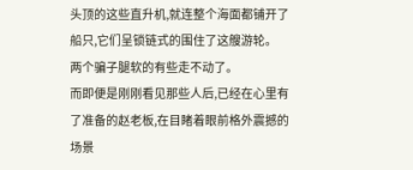头顶的这些直升机,就连整个海面都铺开了船只,它们呈锁链式的围住了这艘游轮。
两个骗子腿软的有些走不动了。
而即便是刚刚看见那些人后,已经在心里有了准备的赵老板,在目睹着眼前格外震撼的场景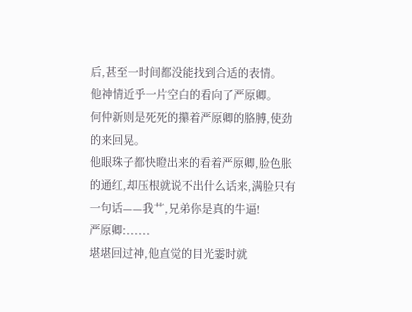后,甚至一时间都没能找到合适的表情。
他神情近乎一片空白的看向了严原卿。
何仲新则是死死的攥着严原卿的胳膊,使劲的来回晃。
他眼珠子都快瞪出来的看着严原卿,脸色胀的通红,却压根就说不出什么话来,满脸只有一句话——我艹,兄弟你是真的牛逼!
严原卿:......
堪堪回过神,他直觉的目光霎时就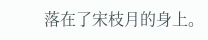落在了宋枝月的身上。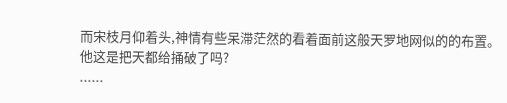而宋枝月仰着头,神情有些呆滞茫然的看着面前这般天罗地网似的的布置。
他这是把天都给捅破了吗?
......